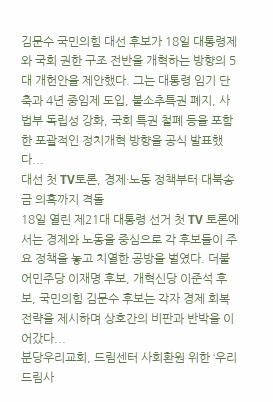김문수 국민의힘 대선 후보가 18일 대통령제와 국회 권한 구조 전반을 개혁하는 방향의 5대 개헌안을 제안했다. 그는 대통령 임기 단축과 4년 중임제 도입, 불소추특권 폐지, 사법부 독립성 강화, 국회 특권 철폐 등을 포함한 포괄적인 정치개혁 방향을 공식 발표했다...
대선 첫 TV토론, 경제·노동 정책부터 대북송금 의혹까지 격돌
18일 열린 제21대 대통령 선거 첫 TV 토론에서는 경제와 노동을 중심으로 각 후보들이 주요 정책을 놓고 치열한 공방을 벌였다. 더불어민주당 이재명 후보, 개혁신당 이준석 후보, 국민의힘 김문수 후보는 각자 경제 회복 전략을 제시하며 상호간의 비판과 반박을 이어갔다...
분당우리교회, 드림센터 사회환원 위한 ‘우리드림사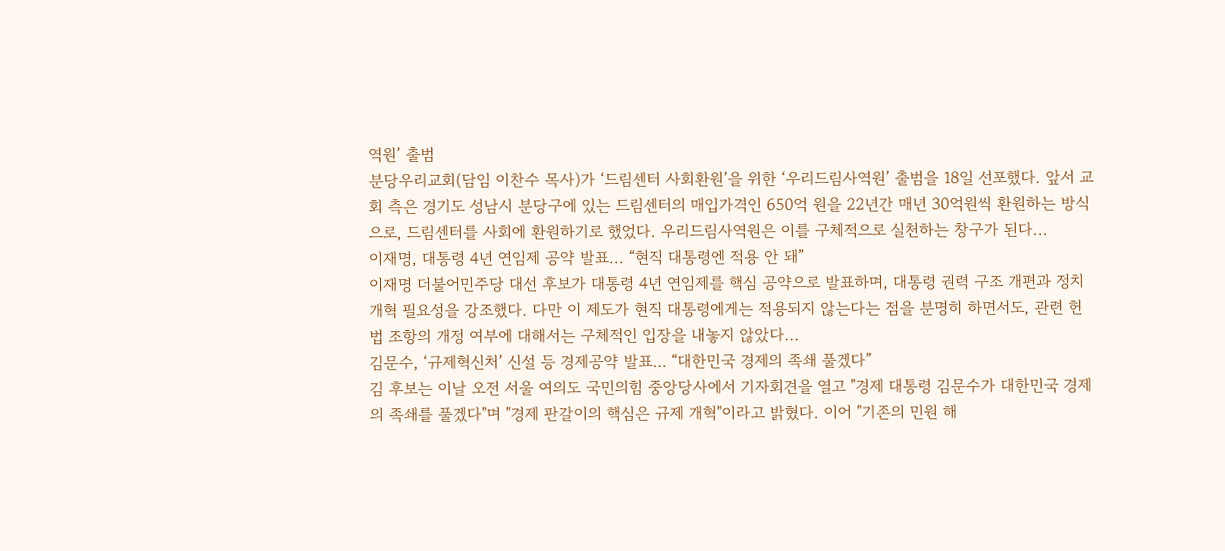역원’ 출범
분당우리교회(담임 이찬수 목사)가 ‘드림센터 사회환원’을 위한 ‘우리드림사역원’ 출범을 18일 선포했다. 앞서 교회 측은 경기도 성남시 분당구에 있는 드림센터의 매입가격인 650억 원을 22년간 매년 30억원씩 환원하는 방식으로, 드림센터를 사회에 환원하기로 했었다. 우리드림사역원은 이를 구체적으로 실천하는 창구가 된다...
이재명, 대통령 4년 연임제 공약 발표... “현직 대통령엔 적용 안 돼”
이재명 더불어민주당 대선 후보가 대통령 4년 연임제를 핵심 공약으로 발표하며, 대통령 권력 구조 개편과 정치개혁 필요성을 강조했다. 다만 이 제도가 현직 대통령에게는 적용되지 않는다는 점을 분명히 하면서도, 관련 헌법 조항의 개정 여부에 대해서는 구체적인 입장을 내놓지 않았다...
김문수, ‘규제혁신처’ 신설 등 경제공약 발표… “대한민국 경제의 족쇄 풀겠다”
김 후보는 이날 오전 서울 여의도 국민의힘 중앙당사에서 기자회견을 열고 "경제 대통령 김문수가 대한민국 경제의 족쇄를 풀겠다"며 "경제 판갈이의 핵심은 규제 개혁"이라고 밝혔다. 이어 "기존의 민원 해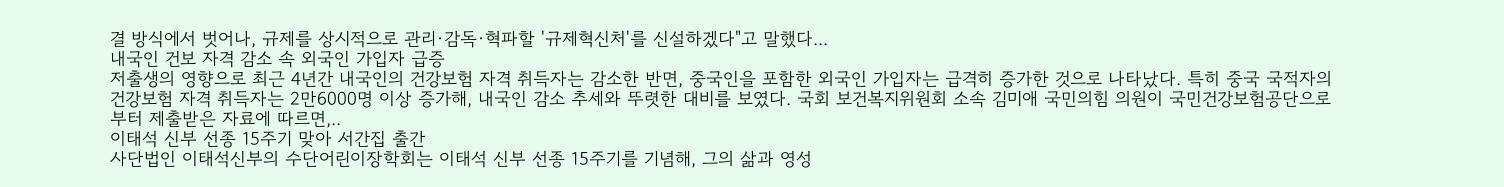결 방식에서 벗어나, 규제를 상시적으로 관리·감독·혁파할 '규제혁신처'를 신설하겠다"고 말했다...
내국인 건보 자격 감소 속 외국인 가입자 급증
저출생의 영향으로 최근 4년간 내국인의 건강보험 자격 취득자는 감소한 반면, 중국인을 포함한 외국인 가입자는 급격히 증가한 것으로 나타났다. 특히 중국 국적자의 건강보험 자격 취득자는 2만6000명 이상 증가해, 내국인 감소 추세와 뚜렷한 대비를 보였다. 국회 보건복지위원회 소속 김미애 국민의힘 의원이 국민건강보험공단으로부터 제출받은 자료에 따르면,..
이태석 신부 선종 15주기 맞아 서간집 출간
사단법인 이태석신부의 수단어린이장학회는 이태석 신부 선종 15주기를 기념해, 그의 삶과 영성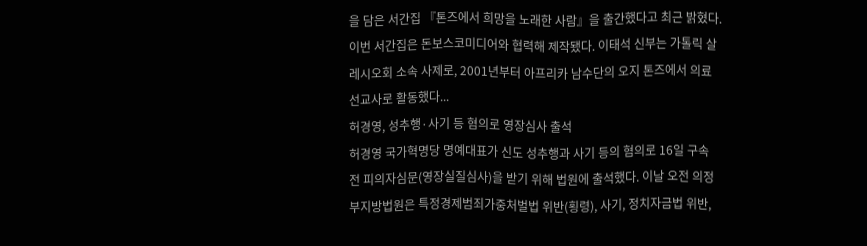을 담은 서간집 『톤즈에서 희망을 노래한 사람』을 출간했다고 최근 밝혔다. 이번 서간집은 돈보스코미디어와 협력해 제작됐다. 이태석 신부는 가톨릭 살레시오회 소속 사제로, 2001년부터 아프리카 남수단의 오지 톤즈에서 의료 선교사로 활동했다...
허경영, 성추행·사기 등 혐의로 영장심사 출석
허경영 국가혁명당 명예대표가 신도 성추행과 사기 등의 혐의로 16일 구속 전 피의자심문(영장실질심사)을 받기 위해 법원에 출석했다. 이날 오전 의정부지방법원은 특정경제범죄가중처벌법 위반(횡령), 사기, 정치자금법 위반,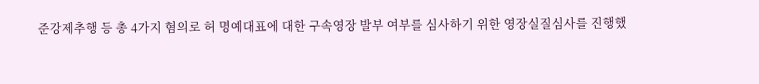준강제추행 등 총 4가지 혐의로 허 명예대표에 대한 구속영장 발부 여부를 심사하기 위한 영장실질심사를 진행했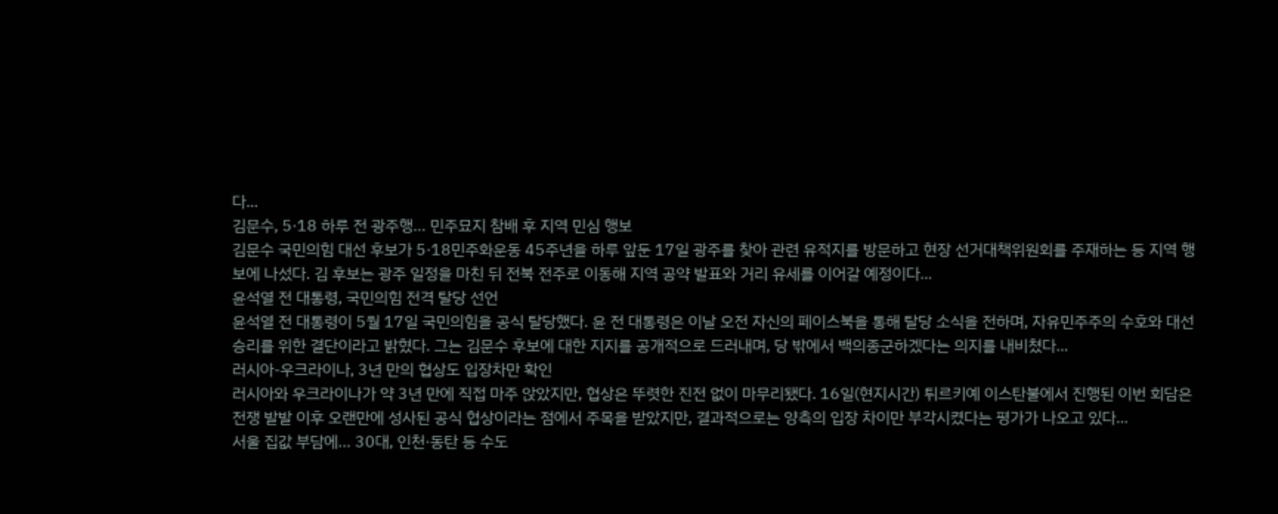다...
김문수, 5·18 하루 전 광주행… 민주묘지 참배 후 지역 민심 행보
김문수 국민의힘 대선 후보가 5·18민주화운동 45주년을 하루 앞둔 17일 광주를 찾아 관련 유적지를 방문하고 현장 선거대책위원회를 주재하는 등 지역 행보에 나섰다. 김 후보는 광주 일정을 마친 뒤 전북 전주로 이동해 지역 공약 발표와 거리 유세를 이어갈 예정이다...
윤석열 전 대통령, 국민의힘 전격 탈당 선언
윤석열 전 대통령이 5월 17일 국민의힘을 공식 탈당했다. 윤 전 대통령은 이날 오전 자신의 페이스북을 통해 탈당 소식을 전하며, 자유민주주의 수호와 대선 승리를 위한 결단이라고 밝혔다. 그는 김문수 후보에 대한 지지를 공개적으로 드러내며, 당 밖에서 백의종군하겠다는 의지를 내비쳤다...
러시아-우크라이나, 3년 만의 협상도 입장차만 확인
러시아와 우크라이나가 약 3년 만에 직접 마주 앉았지만, 협상은 뚜렷한 진전 없이 마무리됐다. 16일(현지시간) 튀르키예 이스탄불에서 진행된 이번 회담은 전쟁 발발 이후 오랜만에 성사된 공식 협상이라는 점에서 주목을 받았지만, 결과적으로는 양측의 입장 차이만 부각시켰다는 평가가 나오고 있다...
서울 집값 부담에… 30대, 인천·동탄 등 수도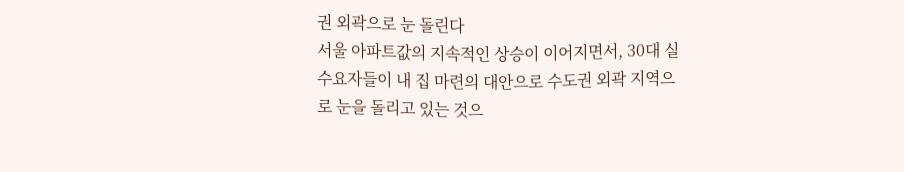권 외곽으로 눈 돌린다
서울 아파트값의 지속적인 상승이 이어지면서, 30대 실수요자들이 내 집 마련의 대안으로 수도권 외곽 지역으로 눈을 돌리고 있는 것으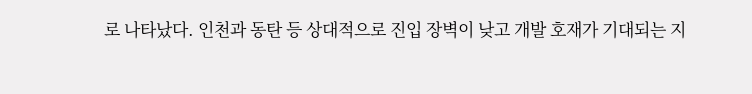로 나타났다. 인천과 동탄 등 상대적으로 진입 장벽이 낮고 개발 호재가 기대되는 지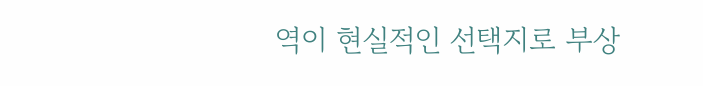역이 현실적인 선택지로 부상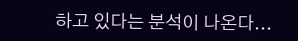하고 있다는 분석이 나온다...